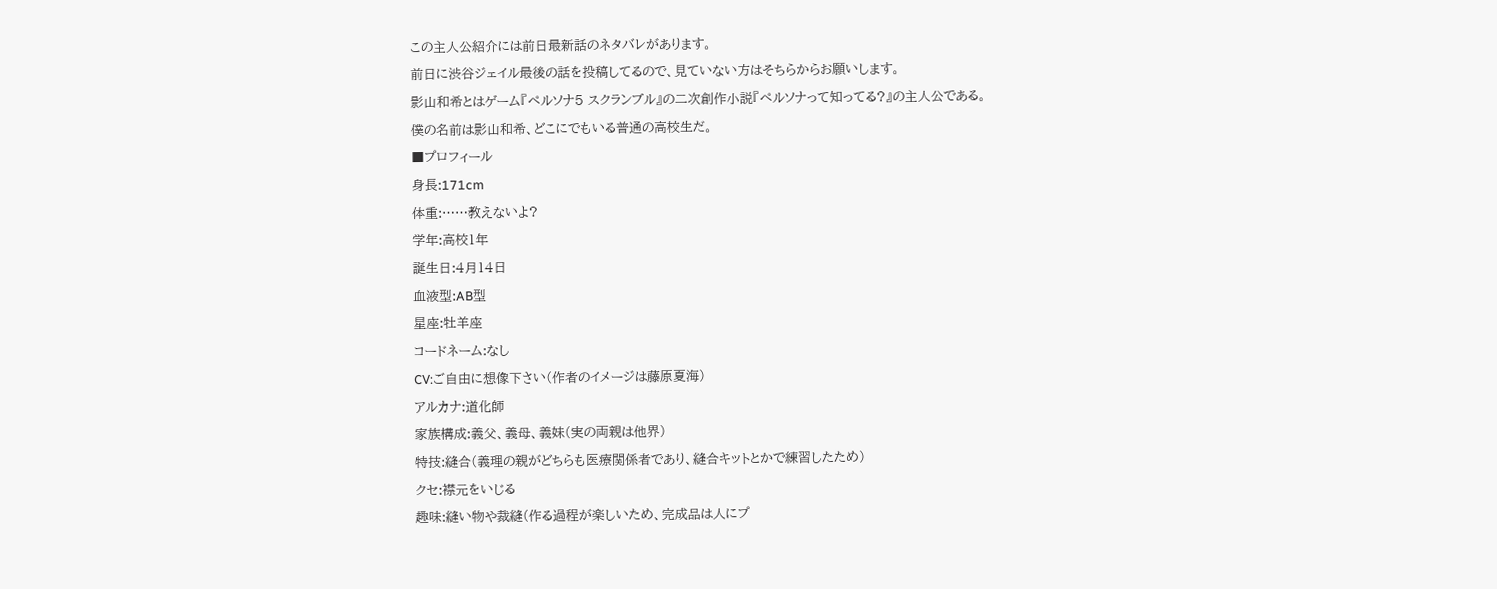この主人公紹介には前日最新話のネタバレがあります。
前日に渋谷ジェイル最後の話を投稿してるので、見ていない方はそちらからお願いします。
影山和希とはゲーム『ペルソナ5 スクランブル』の二次創作小説『ペルソナって知ってる?』の主人公である。
僕の名前は影山和希、どこにでもいる普通の高校生だ。
■プロフィール
身長:171cm
体重:……教えないよ?
学年:高校1年
誕生日:4月14日
血液型:AB型
星座:牡羊座
コードネーム:なし
CV:ご自由に想像下さい(作者のイメージは藤原夏海)
アルカナ:道化師
家族構成:義父、義母、義妹(実の両親は他界)
特技:縫合(義理の親がどちらも医療関係者であり、縫合キットとかで練習したため)
クセ:襟元をいじる
趣味:縫い物や裁縫(作る過程が楽しいため、完成品は人にプ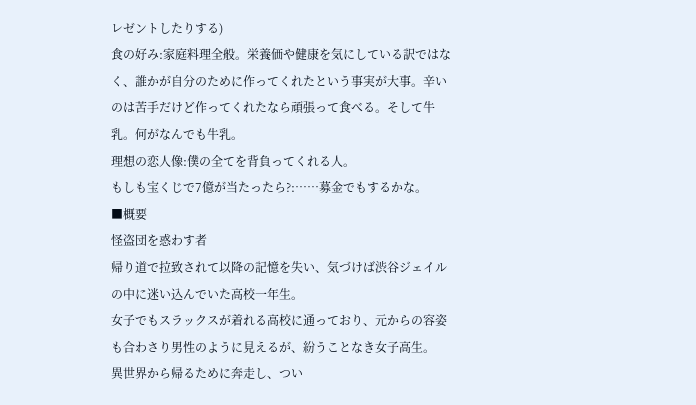レゼントしたりする)
食の好み:家庭料理全般。栄養価や健康を気にしている訳ではなく、誰かが自分のために作ってくれたという事実が大事。辛いのは苦手だけど作ってくれたなら頑張って食べる。そして牛乳。何がなんでも牛乳。
理想の恋人像:僕の全てを背負ってくれる人。
もしも宝くじで7億が当たったら?:……募金でもするかな。
■概要
怪盗団を惑わす者
帰り道で拉致されて以降の記憶を失い、気づけば渋谷ジェイルの中に迷い込んでいた高校一年生。
女子でもスラックスが着れる高校に通っており、元からの容姿も合わさり男性のように見えるが、紛うことなき女子高生。
異世界から帰るために奔走し、つい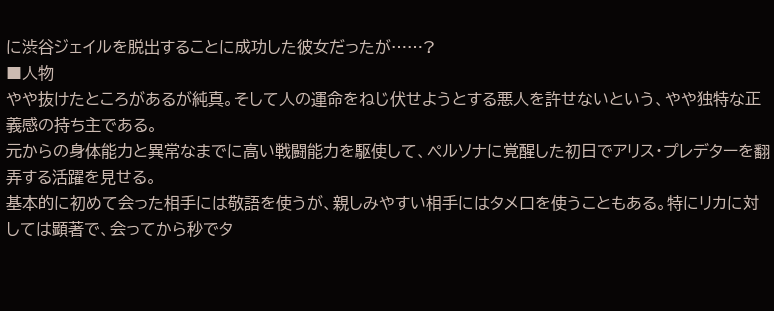に渋谷ジェイルを脱出することに成功した彼女だったが……?
■人物
やや抜けたところがあるが純真。そして人の運命をねじ伏せようとする悪人を許せないという、やや独特な正義感の持ち主である。
元からの身体能力と異常なまでに高い戦闘能力を駆使して、ペルソナに覚醒した初日でアリス・プレデターを翻弄する活躍を見せる。
基本的に初めて会った相手には敬語を使うが、親しみやすい相手にはタメ口を使うこともある。特にリカに対しては顕著で、会ってから秒でタ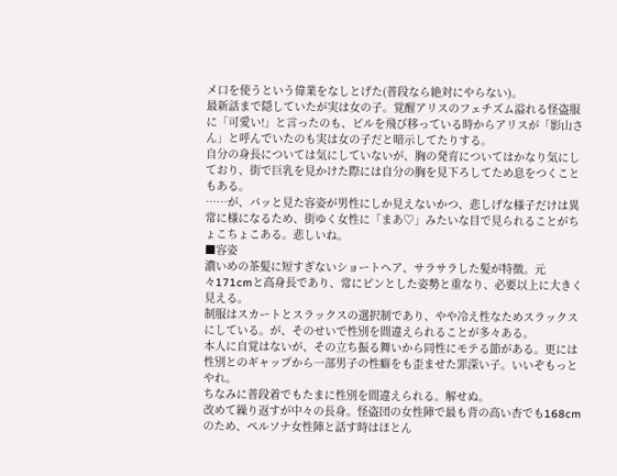メ口を使うという偉業をなしとげた(普段なら絶対にやらない)。
最新話まで隠していたが実は女の子。覚醒アリスのフェチズム溢れる怪盗服に「可愛い!」と言ったのも、ビルを飛び移っている時からアリスが「影山さん」と呼んでいたのも実は女の子だと暗示してたりする。
自分の身長については気にしていないが、胸の発育についてはかなり気にしており、街で巨乳を見かけた際には自分の胸を見下ろしてため息をつくこともある。
……が、パッと見た容姿が男性にしか見えないかつ、悲しげな様子だけは異常に様になるため、街ゆく女性に「まあ♡」みたいな目で見られることがちょこちょこある。悲しいね。
■容姿
濃いめの茶髪に短すぎないショートヘア、サラサラした髪が特徴。元々171cmと高身長であり、常にピンとした姿勢と重なり、必要以上に大きく見える。
制服はスカートとスラックスの選択制であり、やや冷え性なためスラックスにしている。が、そのせいで性別を間違えられることが多々ある。
本人に自覚はないが、その立ち振る舞いから同性にモテる節がある。更には性別とのギャップから一部男子の性癖をも歪ませた罪深い子。いいぞもっとやれ。
ちなみに普段着でもたまに性別を間違えられる。解せぬ。
改めて繰り返すが中々の長身。怪盗団の女性陣で最も背の高い杏でも168cmのため、ペルソナ女性陣と話す時はほとん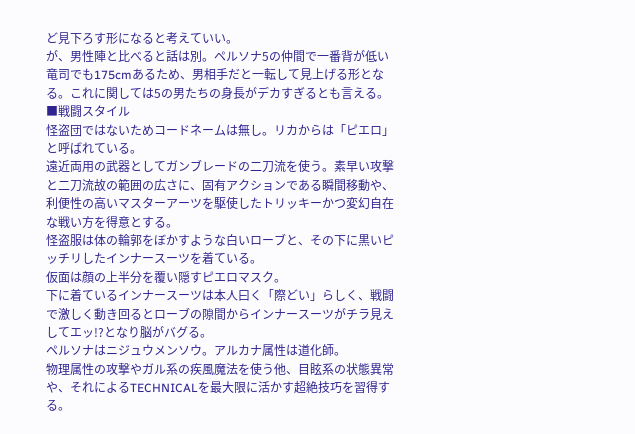ど見下ろす形になると考えていい。
が、男性陣と比べると話は別。ペルソナ5の仲間で一番背が低い竜司でも175cmあるため、男相手だと一転して見上げる形となる。これに関しては5の男たちの身長がデカすぎるとも言える。
■戦闘スタイル
怪盗団ではないためコードネームは無し。リカからは「ピエロ」と呼ばれている。
遠近両用の武器としてガンブレードの二刀流を使う。素早い攻撃と二刀流故の範囲の広さに、固有アクションである瞬間移動や、利便性の高いマスターアーツを駆使したトリッキーかつ変幻自在な戦い方を得意とする。
怪盗服は体の輪郭をぼかすような白いローブと、その下に黒いピッチリしたインナースーツを着ている。
仮面は顔の上半分を覆い隠すピエロマスク。
下に着ているインナースーツは本人曰く「際どい」らしく、戦闘で激しく動き回るとローブの隙間からインナースーツがチラ見えしてエッ!?となり脳がバグる。
ペルソナはニジュウメンソウ。アルカナ属性は道化師。
物理属性の攻撃やガル系の疾風魔法を使う他、目眩系の状態異常や、それによるTECHNICALを最大限に活かす超絶技巧を習得する。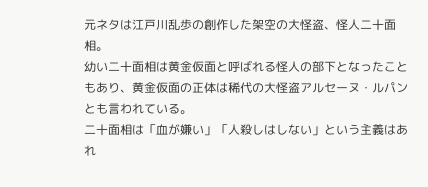元ネタは江戸川乱歩の創作した架空の大怪盗、怪人二十面相。
幼い二十面相は黄金仮面と呼ばれる怪人の部下となったこともあり、黄金仮面の正体は稀代の大怪盗アルセーヌ・ルパンとも言われている。
二十面相は「血が嫌い」「人殺しはしない」という主義はあれ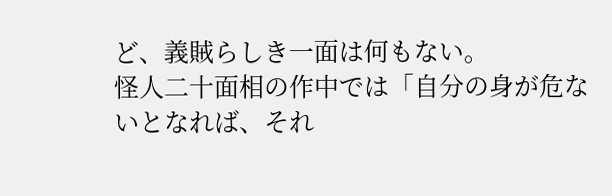ど、義賊らしき一面は何もない。
怪人二十面相の作中では「自分の身が危ないとなれば、それ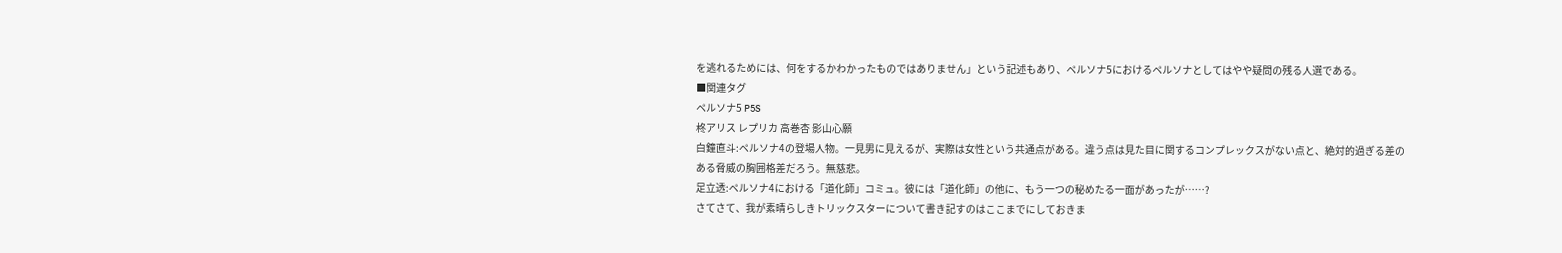を逃れるためには、何をするかわかったものではありません」という記述もあり、ペルソナ5におけるペルソナとしてはやや疑問の残る人選である。
■関連タグ
ペルソナ5 P5S
柊アリス レプリカ 高巻杏 影山心願
白鐘直斗:ペルソナ4の登場人物。一見男に見えるが、実際は女性という共通点がある。違う点は見た目に関するコンプレックスがない点と、絶対的過ぎる差のある脅威の胸囲格差だろう。無慈悲。
足立透:ペルソナ4における「道化師」コミュ。彼には「道化師」の他に、もう一つの秘めたる一面があったが……?
さてさて、我が素晴らしきトリックスターについて書き記すのはここまでにしておきま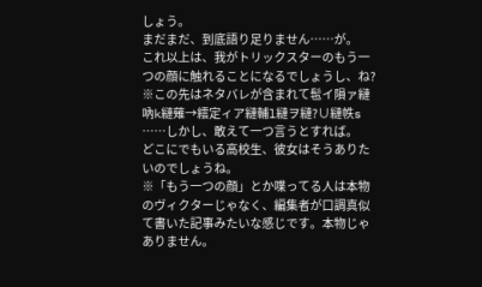しょう。
まだまだ、到底語り足りません……が。
これ以上は、我がトリックスターのもう一つの顔に触れることになるでしょうし、ね?
※この先はネタバレが含まれて髢イ隕ァ縺吶k縺薙→繧定ィア縺輔l縺ヲ縺?∪縺帙s
……しかし、敢えて一つ言うとすれば。
どこにでもいる高校生、彼女はそうありたいのでしょうね。
※「もう一つの顔」とか喋ってる人は本物のヴィクターじゃなく、編集者が口調真似て書いた記事みたいな感じです。本物じゃありません。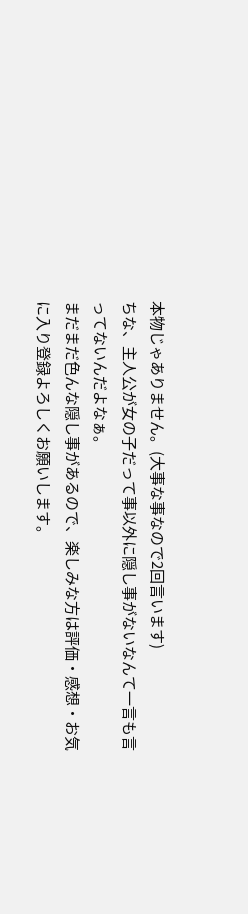本物じゃありません。(大事な事なので2回言います)
ちな、主人公が女の子だって事以外に隠し事がないなんて一言も言ってないんだよなぁ。
まだまだ色んな隠し事があるので、楽しみな方は評価・感想・お気に入り登録よろしくお願いします。